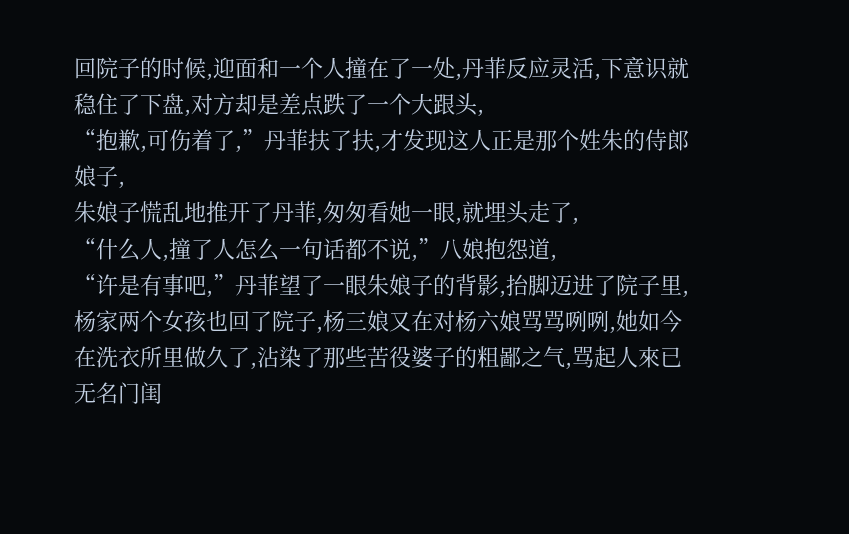回院子的时候,迎面和一个人撞在了一处,丹菲反应灵活,下意识就稳住了下盘,对方却是差点跌了一个大跟头,
“抱歉,可伤着了,”丹菲扶了扶,才发现这人正是那个姓朱的侍郎娘子,
朱娘子慌乱地推开了丹菲,匆匆看她一眼,就埋头走了,
“什么人,撞了人怎么一句话都不说,”八娘抱怨道,
“许是有事吧,”丹菲望了一眼朱娘子的背影,抬脚迈进了院子里,
杨家两个女孩也回了院子,杨三娘又在对杨六娘骂骂咧咧,她如今在洗衣所里做久了,沾染了那些苦役婆子的粗鄙之气,骂起人來已无名门闺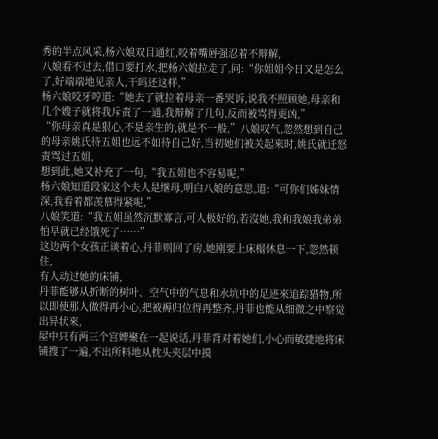秀的半点风采,杨六娘双目通红,咬着嘴唇强忍着不辩解,
八娘看不过去,借口要打水,把杨六娘拉走了,问:“你姐姐今日又是怎么了,好端端地见亲人,干吗还这样,”
杨六娘咬牙哼道:“她去了就拉着母亲一番哭诉,说我不照顾她,母亲和几个嫂子就将我斥责了一通,我辩解了几句,反而被骂得更凶,”
“你母亲真是狠心,不是亲生的,就是不一般,”八娘叹气,忽然想到自己的母亲姚氏待五姐也远不如待自己好,当初她们被关起來时,姚氏就迁怒责骂过五姐,
想到此,她又补充了一句,“我五姐也不容易呢,”
杨六娘知道段家这个夫人是继母,明白八娘的意思,道:“可你们姊妹情深,我看着都羡慕得紧呢,”
八娘笑道:“我五姐虽然沉默寡言,可人极好的,若沒她,我和我娘我弟弟怕早就已经饿死了……”
这边两个女孩正谈着心,丹菲则回了房,她刚要上床榻休息一下,忽然顿住,
有人动过她的床铺,
丹菲能够从折断的树叶、空气中的气息和水坑中的足迹來追踪猎物,所以即使那人做得再小心,把被褥归位得再整齐,丹菲也能从细微之中察觉出异状來,
屋中只有两三个宫婢聚在一起说话,丹菲背对着她们,小心而敏捷地将床铺搜了一遍,不出所料地从枕头夹层中摸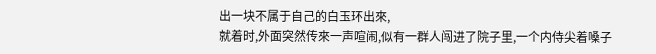出一块不属于自己的白玉环出來,
就着时,外面突然传來一声喧闹,似有一群人闯进了院子里,一个内侍尖着嗓子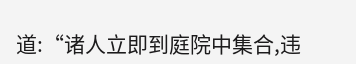道:“诸人立即到庭院中集合,违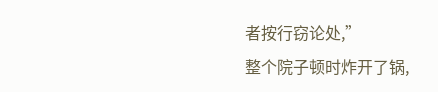者按行窃论处,”
整个院子顿时炸开了锅,